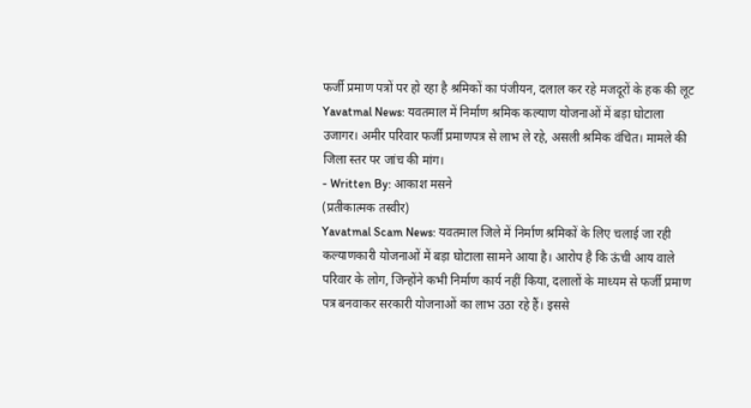फर्जी प्रमाण पत्रों पर हो रहा है श्रमिकों का पंजीयन, दलाल कर रहे मजदूरों के हक की लूट
Yavatmal News: यवतमाल में निर्माण श्रमिक कल्याण योजनाओं में बड़ा घोटाला उजागर। अमीर परिवार फर्जी प्रमाणपत्र से लाभ ले रहे, असली श्रमिक वंचित। मामले की जिला स्तर पर जांच की मांग।
- Written By: आकाश मसने
(प्रतीकात्मक तस्वीर)
Yavatmal Scam News: यवतमाल जिले में निर्माण श्रमिकों के लिए चलाई जा रही कल्याणकारी योजनाओं में बड़ा घोटाला सामने आया है। आरोप है कि ऊंची आय वाले परिवार के लोग, जिन्होंने कभी निर्माण कार्य नहीं किया, दलालों के माध्यम से फर्जी प्रमाण पत्र बनवाकर सरकारी योजनाओं का लाभ उठा रहे हैं। इससे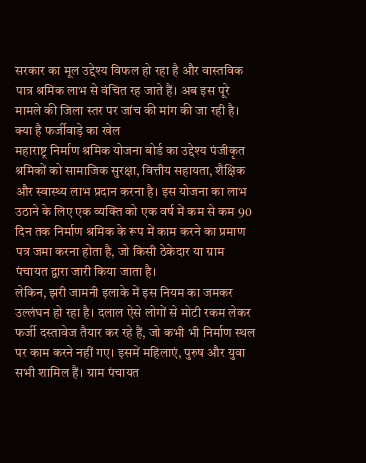सरकार का मूल उद्देश्य विफल हो रहा है और वास्तविक पात्र श्रमिक लाभ से वंचित रह जाते हैं। अब इस पूरे मामले की जिला स्तर पर जांच की मांग की जा रही है।
क्या है फर्जीवाड़े का खेल
महाराष्ट्र निर्माण श्रमिक योजना बोर्ड का उद्देश्य पंजीकृत श्रमिकों को सामाजिक सुरक्षा, वित्तीय सहायता, शैक्षिक और स्वास्थ्य लाभ प्रदान करना है। इस योजना का लाभ उठाने के लिए एक व्यक्ति को एक वर्ष में कम से कम 90 दिन तक निर्माण श्रमिक के रूप में काम करने का प्रमाण पत्र जमा करना होता है, जो किसी ठेकेदार या ग्राम पंचायत द्वारा जारी किया जाता है।
लेकिन, झरी जामनी इलाके में इस नियम का जमकर उल्लंघन हो रहा है। दलाल ऐसे लोगों से मोटी रकम लेकर फर्जी दस्तावेज तैयार कर रहे हैं, जो कभी भी निर्माण स्थल पर काम करने नहीं गए। इसमें महिलाएं, पुरुष और युवा सभी शामिल हैं। ग्राम पंचायत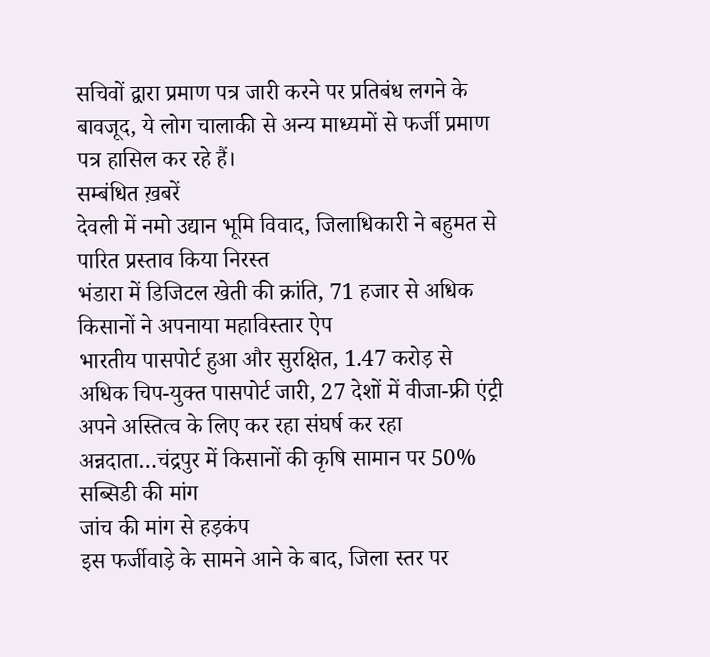सचिवों द्वारा प्रमाण पत्र जारी करने पर प्रतिबंध लगने के बावजूद, ये लोग चालाकी से अन्य माध्यमों से फर्जी प्रमाण पत्र हासिल कर रहे हैं।
सम्बंधित ख़बरें
देवली में नमो उद्यान भूमि विवाद, जिलाधिकारी ने बहुमत से पारित प्रस्ताव किया निरस्त
भंडारा में डिजिटल खेती की क्रांति, 71 हजार से अधिक किसानों ने अपनाया महाविस्तार ऐप
भारतीय पासपोर्ट हुआ और सुरक्षित, 1.47 करोड़ से अधिक चिप-युक्त पासपोर्ट जारी, 27 देशों में वीजा-फ्री एंट्री
अपने अस्तित्व के लिए कर रहा संघर्ष कर रहा अन्नदाता…चंद्रपुर में किसानों की कृषि सामान पर 50% सब्सिडी की मांग
जांच की मांग से हड़कंप
इस फर्जीवाड़े के सामने आने के बाद, जिला स्तर पर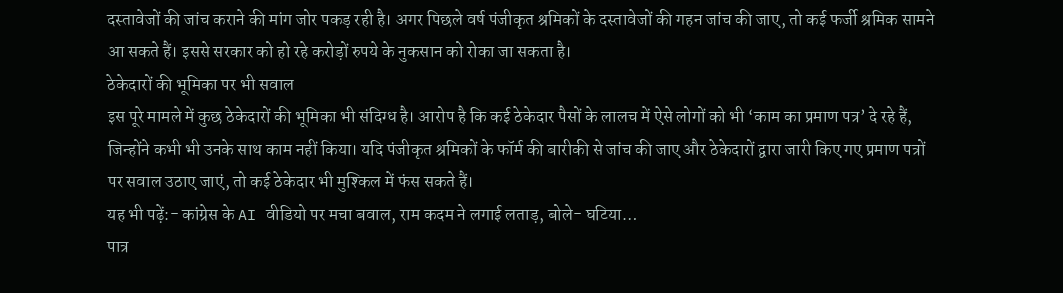दस्तावेजों की जांच कराने की मांग जोर पकड़ रही है। अगर पिछले वर्ष पंजीकृत श्रमिकों के दस्तावेजों की गहन जांच की जाए, तो कई फर्जी श्रमिक सामने आ सकते हैं। इससे सरकार को हो रहे करोड़ों रुपये के नुकसान को रोका जा सकता है।
ठेकेदारों की भूमिका पर भी सवाल
इस पूरे मामले में कुछ ठेकेदारों की भूमिका भी संदिग्ध है। आरोप है कि कई ठेकेदार पैसों के लालच में ऐसे लोगों को भी ‘काम का प्रमाण पत्र’ दे रहे हैं, जिन्होंने कभी भी उनके साथ काम नहीं किया। यदि पंजीकृत श्रमिकों के फॉर्म की बारीकी से जांच की जाए और ठेकेदारों द्वारा जारी किए गए प्रमाण पत्रों पर सवाल उठाए जाएं, तो कई ठेकेदार भी मुश्किल में फंस सकते हैं।
यह भी पढ़ें:- कांग्रेस के AI वीडियो पर मचा बवाल, राम कदम ने लगाई लताड़, बोले- घटिया…
पात्र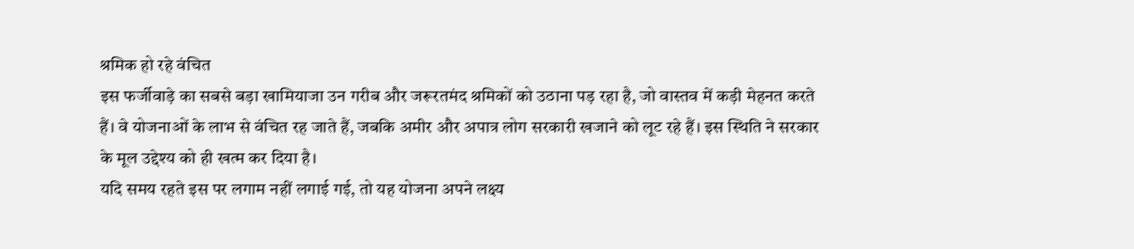श्रमिक हो रहे वंचित
इस फर्जीवाड़े का सबसे बड़ा खामियाजा उन गरीब और जरूरतमंद श्रमिकों को उठाना पड़ रहा है, जो वास्तव में कड़ी मेहनत करते हैं। वे योजनाओं के लाभ से वंचित रह जाते हैं, जबकि अमीर और अपात्र लोग सरकारी खजाने को लूट रहे हैं। इस स्थिति ने सरकार के मूल उद्देश्य को ही खत्म कर दिया है।
यदि समय रहते इस पर लगाम नहीं लगाई गई, तो यह योजना अपने लक्ष्य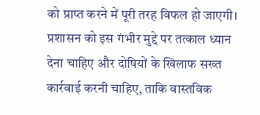को प्राप्त करने में पूरी तरह विफल हो जाएगी। प्रशासन को इस गंभीर मुद्दे पर तत्काल ध्यान देना चाहिए और दोषियों के खिलाफ सख्त कार्रवाई करनी चाहिए, ताकि वास्तविक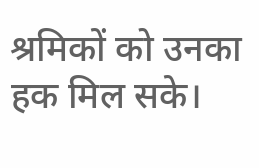श्रमिकों को उनका हक मिल सके।